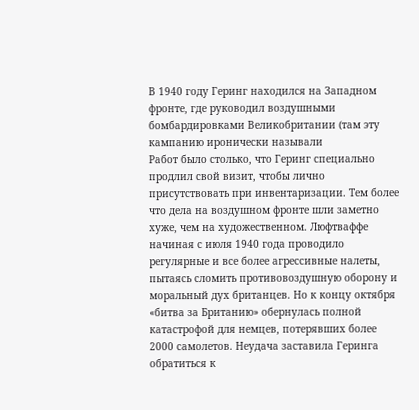В 1940 году Геринг находился на Западном фронте, где руководил воздушными бомбардировками Великобритании (там эту кампанию иронически называли
Работ было столько, что Геринг специально продлил свой визит, чтобы лично присутствовать при инвентаризации. Тем более что дела на воздушном фронте шли заметно хуже, чем на художественном. Люфтваффе начиная с июля 1940 года проводило регулярные и все более агрессивные налеты, пытаясь сломить противовоздушную оборону и моральный дух британцев. Но к концу октября «битва за Британию» обернулась полной катастрофой для немцев, потерявших более 2000 самолетов. Неудача заставила Геринга обратиться к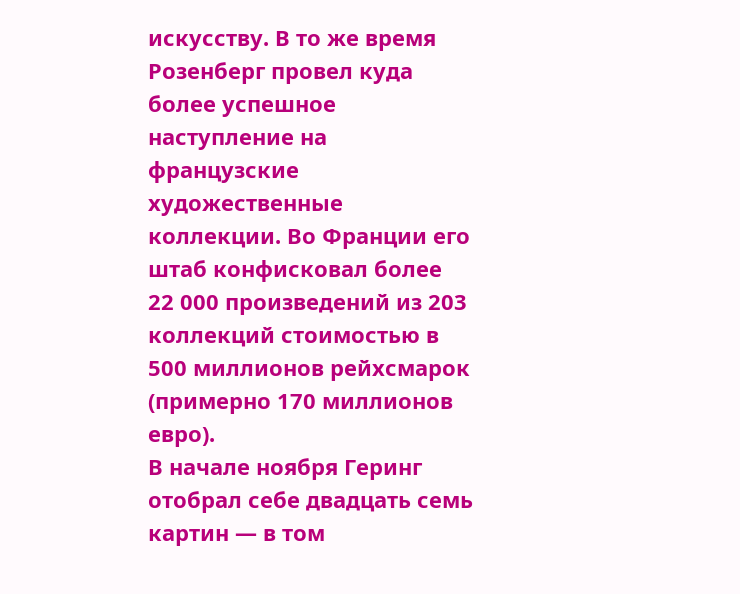искусству. В то же время Розенберг провел куда более успешное наступление на французские художественные коллекции. Во Франции его штаб конфисковал более 22 000 произведений из 203 коллекций стоимостью в 500 миллионов рейхсмарок (примерно 170 миллионов евро).
В начале ноября Геринг отобрал себе двадцать семь картин — в том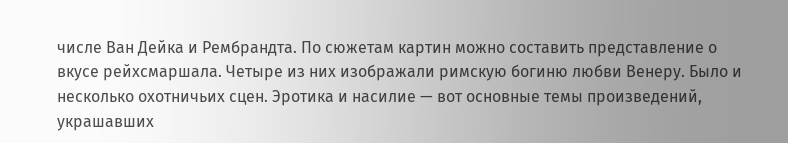числе Ван Дейка и Рембрандта. По сюжетам картин можно составить представление о вкусе рейхсмаршала. Четыре из них изображали римскую богиню любви Венеру. Было и несколько охотничьих сцен. Эротика и насилие — вот основные темы произведений, украшавших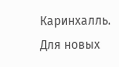Каринхалль. Для новых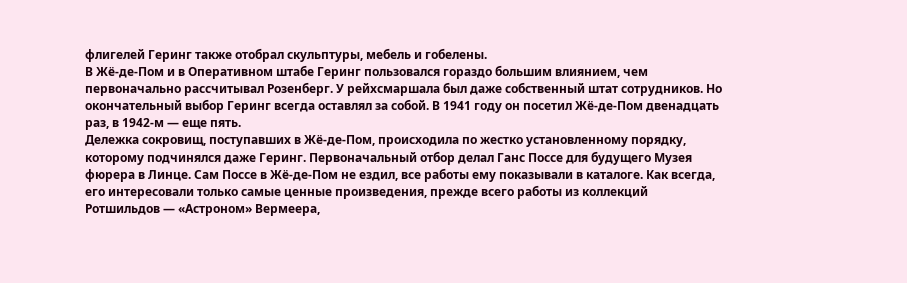флигелей Геринг также отобрал скульптуры, мебель и гобелены.
В Жё-де-Пом и в Оперативном штабе Геринг пользовался гораздо большим влиянием, чем первоначально рассчитывал Розенберг. У рейхсмаршала был даже собственный штат сотрудников. Но окончательный выбор Геринг всегда оставлял за собой. В 1941 году он посетил Жё-де-Пом двенадцать раз, в 1942-м — еще пять.
Дележка сокровищ, поступавших в Жё-де-Пом, происходила по жестко установленному порядку, которому подчинялся даже Геринг. Первоначальный отбор делал Ганс Поссе для будущего Музея фюрера в Линце. Сам Поссе в Жё-де-Пом не ездил, все работы ему показывали в каталоге. Как всегда, его интересовали только самые ценные произведения, прежде всего работы из коллекций Ротшильдов — «Астроном» Вермеера,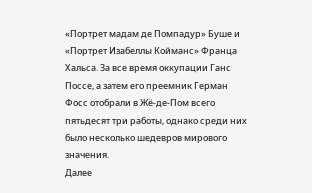«Портрет мадам де Помпадур» Буше и «Портрет Изабеллы Койманс» Франца Хальса. За все время оккупации Ганс Поссе, а затем его преемник Герман Фосс отобрали в Жё-де-Пом всего пятьдесят три работы, однако среди них было несколько шедевров мирового значения.
Далее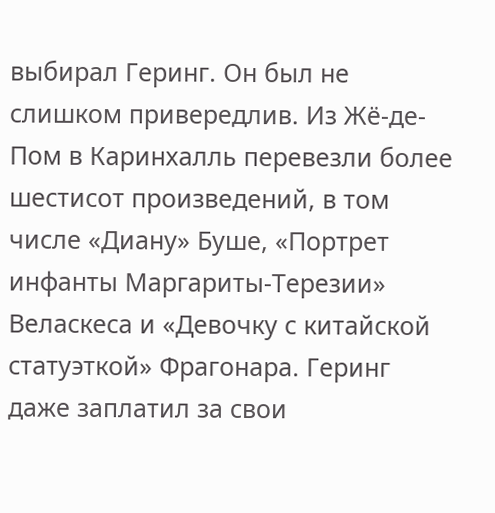выбирал Геринг. Он был не слишком привередлив. Из Жё-де-Пом в Каринхалль перевезли более шестисот произведений, в том числе «Диану» Буше, «Портрет инфанты Маргариты-Терезии» Веласкеса и «Девочку с китайской статуэткой» Фрагонара. Геринг даже заплатил за свои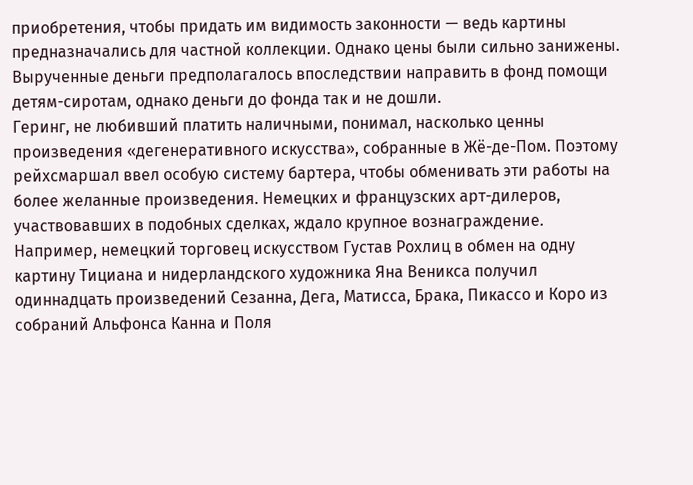приобретения, чтобы придать им видимость законности — ведь картины предназначались для частной коллекции. Однако цены были сильно занижены. Вырученные деньги предполагалось впоследствии направить в фонд помощи детям-сиротам, однако деньги до фонда так и не дошли.
Геринг, не любивший платить наличными, понимал, насколько ценны произведения «дегенеративного искусства», собранные в Жё-де-Пом. Поэтому рейхсмаршал ввел особую систему бартера, чтобы обменивать эти работы на более желанные произведения. Немецких и французских арт-дилеров, участвовавших в подобных сделках, ждало крупное вознаграждение. Например, немецкий торговец искусством Густав Рохлиц в обмен на одну картину Тициана и нидерландского художника Яна Веникса получил одиннадцать произведений Сезанна, Дега, Матисса, Брака, Пикассо и Коро из собраний Альфонса Канна и Поля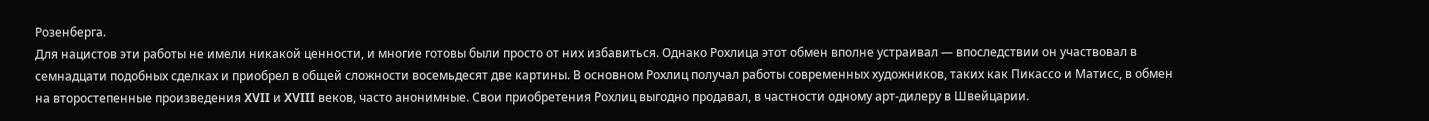Розенберга.
Для нацистов эти работы не имели никакой ценности, и многие готовы были просто от них избавиться. Однако Рохлица этот обмен вполне устраивал — впоследствии он участвовал в семнадцати подобных сделках и приобрел в общей сложности восемьдесят две картины. В основном Рохлиц получал работы современных художников, таких как Пикассо и Матисс, в обмен на второстепенные произведения XVII и XVIII веков, часто анонимные. Свои приобретения Рохлиц выгодно продавал, в частности одному арт-дилеру в Швейцарии.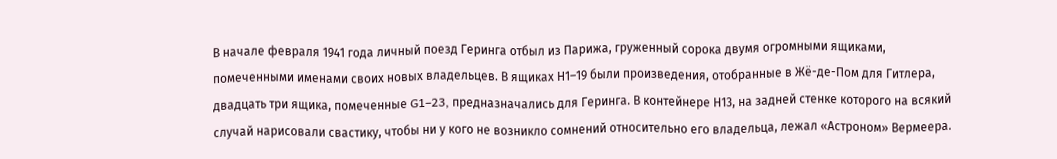В начале февраля 1941 года личный поезд Геринга отбыл из Парижа, груженный сорока двумя огромными ящиками, помеченными именами своих новых владельцев. В ящиках Н1–19 были произведения, отобранные в Жё-де-Пом для Гитлера, двадцать три ящика, помеченные G1–23, предназначались для Геринга. В контейнере Н13, на задней стенке которого на всякий случай нарисовали свастику, чтобы ни у кого не возникло сомнений относительно его владельца, лежал «Астроном» Вермеера.